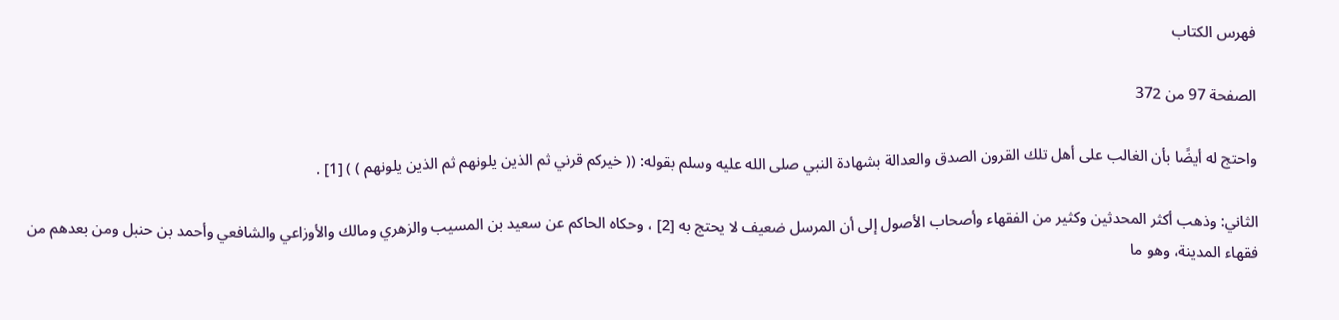فهرس الكتاب

الصفحة 97 من 372

واحتج له أيضًا بأن الغالب على أهل تلك القرون الصدق والعدالة بشهادة النبي صلى الله عليه وسلم بقوله: (( خيركم قرني ثم الذين يلونهم ثم الذين يلونهم ) ) [1] .

الثاني: وذهب أكثر المحدثين وكثير من الفقهاء وأصحاب الأصول إلى أن المرسل ضعيف لا يحتج به [2] ، وحكاه الحاكم عن سعيد بن المسيب والزهري ومالك والأوزاعي والشافعي وأحمد بن حنبل ومن بعدهم من فقهاء المدينة، وهو ما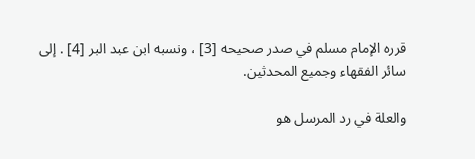قرره الإمام مسلم في صدر صحيحه [3] ، ونسبه ابن عبد البر [4] . إلى سائر الفقهاء وجميع المحدثين.

والعلة في رد المرسل هو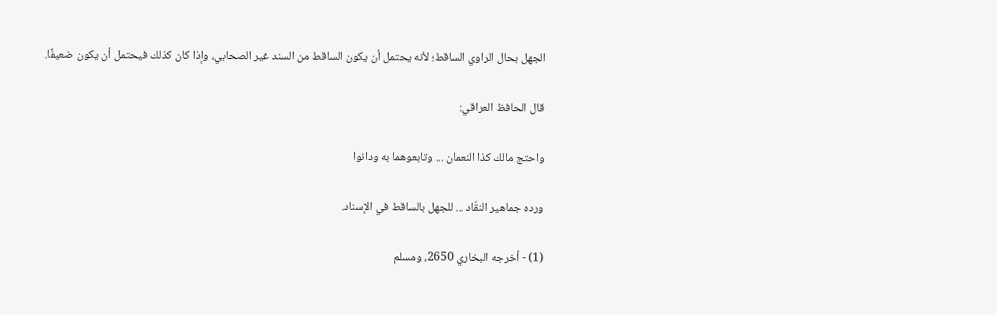الجهل بحال الراوي الساقط؛ لأنه يحتمل أن يكون الساقط من السند غير الصحابي، وإذا كان كذلك فيحتمل أن يكون ضعيفًا.

قال الحافظ العراقي:

واحتج مالك كذا النعمان ... وتابعوهما به ودانوا

ورده جماهير النقّاد ... للجهل بالساقط في الإسناد.

(1) - أخرجه البخاري 2650، ومسلم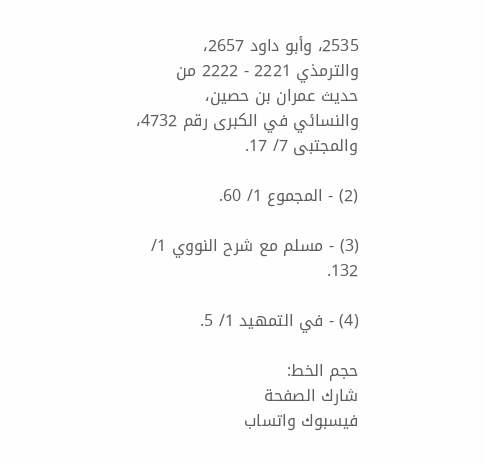2535، وأبو داود 2657، والترمذي 2221 - 2222 من حديث عمران بن حصين، والنسائي في الكبرى رقم 4732، والمجتبى 7/ 17.

(2) - المجموع 1/ 60.

(3) - مسلم مع شرح النووي 1/ 132.

(4) - في التمهيد 1/ 5.

حجم الخط:
شارك الصفحة
فيسبوك واتساب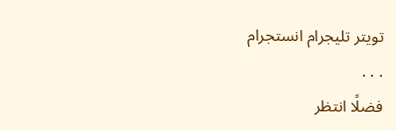تويتر تليجرام انستجرام
. . .
فضلًا انتظر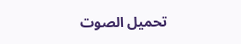تحميل الصوت